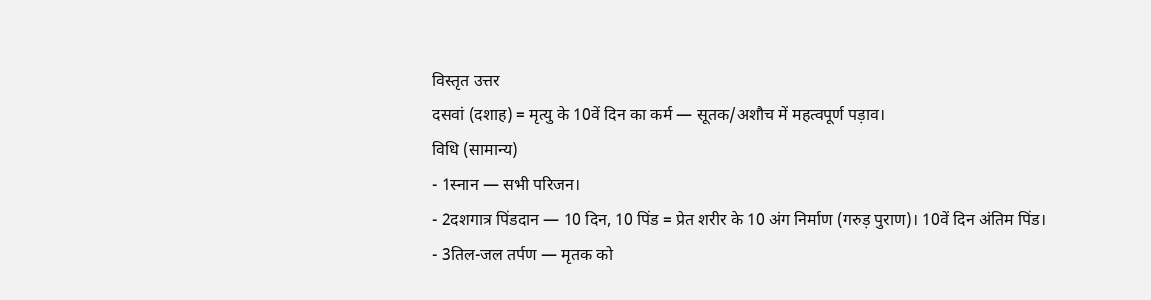विस्तृत उत्तर
दसवां (दशाह) = मृत्यु के 10वें दिन का कर्म — सूतक/अशौच में महत्वपूर्ण पड़ाव।
विधि (सामान्य)
- 1स्नान — सभी परिजन।
- 2दशगात्र पिंडदान — 10 दिन, 10 पिंड = प्रेत शरीर के 10 अंग निर्माण (गरुड़ पुराण)। 10वें दिन अंतिम पिंड।
- 3तिल-जल तर्पण — मृतक को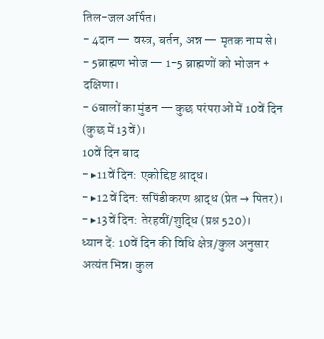तिल-जल अर्पित।
- 4दान — वस्त्र, बर्तन, अन्न — मृतक नाम से।
- 5ब्राह्मण भोज — 1-5 ब्राह्मणों को भोजन + दक्षिणा।
- 6बालों का मुंडन — कुछ परंपराओं में 10वें दिन (कुछ में 13वें)।
10वें दिन बाद
- ▸11वें दिन: एकोद्दिष्ट श्राद्ध।
- ▸12वें दिन: सपिंडीकरण श्राद्ध (प्रेत → पितर)।
- ▸13वें दिन: तेरहवीं/शुद्धि (प्रश्न 520)।
ध्यान दें: 10वें दिन की विधि क्षेत्र/कुल अनुसार अत्यंत भिन्न। कुल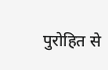पुरोहित से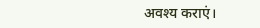अवश्य कराएं।